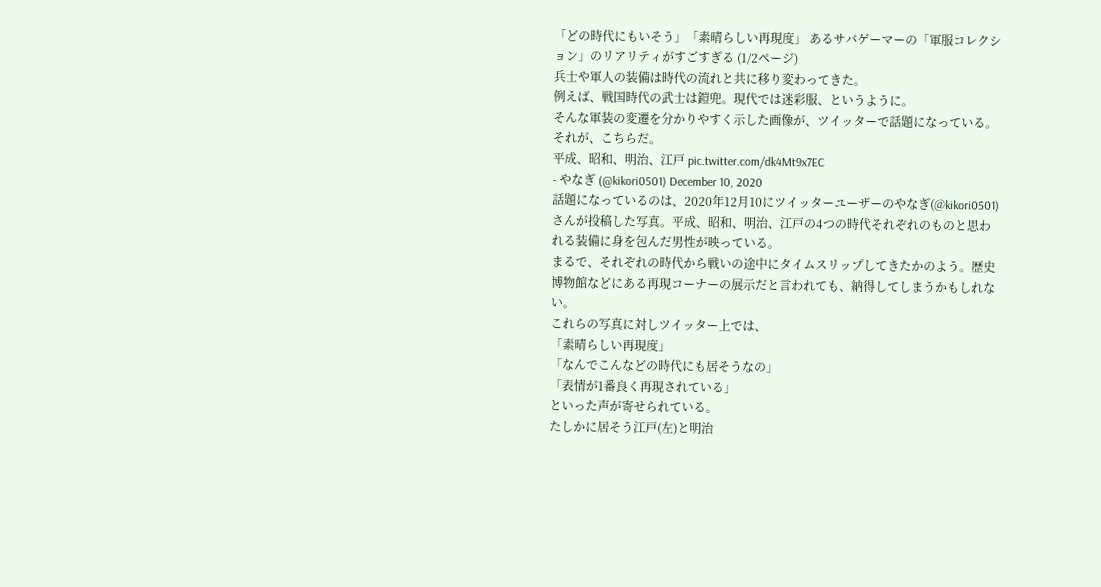「どの時代にもいそう」「素晴らしい再現度」 あるサバゲーマーの「軍服コレクション」のリアリティがすごすぎる (1/2ページ)
兵士や軍人の装備は時代の流れと共に移り変わってきた。
例えば、戦国時代の武士は鎧兜。現代では迷彩服、というように。
そんな軍装の変遷を分かりやすく示した画像が、ツイッターで話題になっている。
それが、こちらだ。
平成、昭和、明治、江戸 pic.twitter.com/dk4Mt9x7EC
- やなぎ (@kikori0501) December 10, 2020
話題になっているのは、2020年12月10にツイッターユーザーのやなぎ(@kikori0501)さんが投稿した写真。平成、昭和、明治、江戸の4つの時代それぞれのものと思われる装備に身を包んだ男性が映っている。
まるで、それぞれの時代から戦いの途中にタイムスリップしてきたかのよう。歴史博物館などにある再現コーナーの展示だと言われても、納得してしまうかもしれない。
これらの写真に対しツイッター上では、
「素晴らしい再現度」
「なんでこんなどの時代にも居そうなの」
「表情が1番良く再現されている」
といった声が寄せられている。
たしかに居そう江戸(左)と明治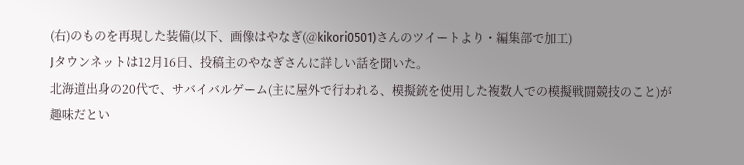(右)のものを再現した装備(以下、画像はやなぎ(@kikori0501)さんのツイートより・編集部で加工)
Jタウンネットは12月16日、投稿主のやなぎさんに詳しい話を聞いた。
北海道出身の20代で、サバイバルゲーム(主に屋外で行われる、模擬銃を使用した複数人での模擬戦闘競技のこと)が趣味だとい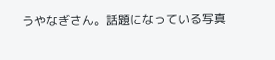うやなぎさん。話題になっている写真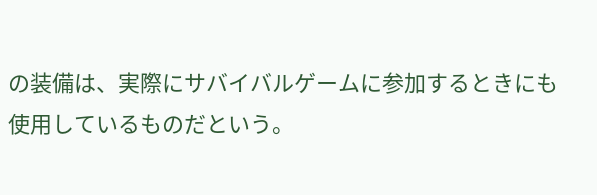の装備は、実際にサバイバルゲームに参加するときにも使用しているものだという。